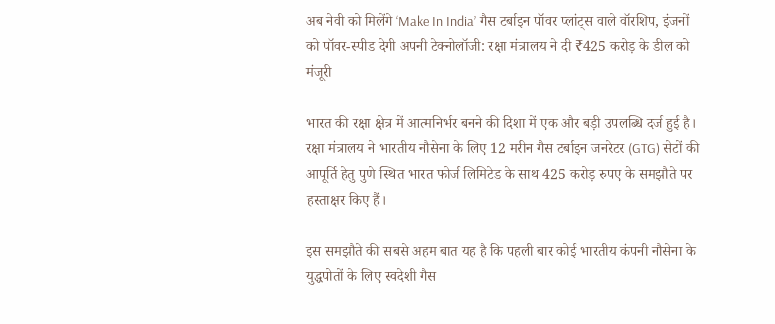अब नेवी को मिलेंगे ‘Make In India’ गैस टर्बाइन पॉवर प्लांट्स वाले वॉरशिप, इंजनों को पॉवर-स्पीड देगी अपनी टेक्नोलॉजी: रक्षा मंत्रालय ने दी ₹425 करोड़ के डील को मंजूरी

भारत की रक्षा क्षेत्र में आत्मनिर्भर बनने की दिशा में एक और बड़ी उपलब्धि दर्ज हुई है। रक्षा मंत्रालय ने भारतीय नौसेना के लिए 12 मरीन गैस टर्बाइन जनरेटर (GTG) सेटों की आपूर्ति हेतु पुणे स्थित भारत फोर्ज लिमिटेड के साथ 425 करोड़ रुपए के समझौते पर हस्ताक्षर किए हैं।

इस समझौते की सबसे अहम बात यह है कि पहली बार कोई भारतीय कंपनी नौसेना के युद्धपोतों के लिए स्वदेशी गैस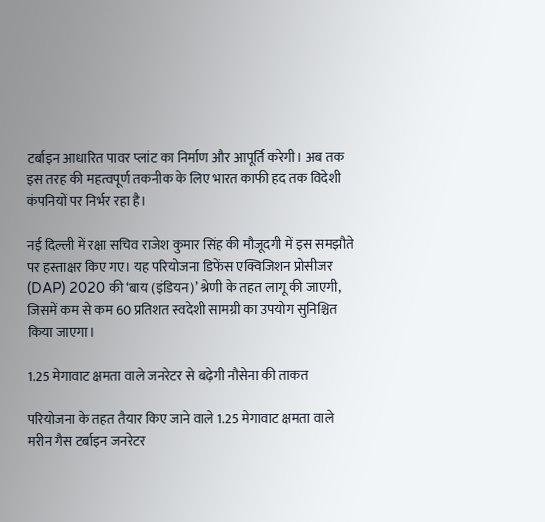टर्बाइन आधारित पावर प्लांट का निर्माण और आपूर्ति करेगी। अब तक इस तरह की महत्वपूर्ण तकनीक के लिए भारत काफी हद तक विदेशी कंपनियों पर निर्भर रहा है।

नई दिल्ली में रक्षा सचिव राजेश कुमार सिंह की मौजूदगी में इस समझौते पर हस्ताक्षर किए गए। यह परियोजना डिफेंस एक्विजिशन प्रोसीजर (DAP) 2020 की ‘बाय (इंडियन)’ श्रेणी के तहत लागू की जाएगी, जिसमें कम से कम 60 प्रतिशत स्वदेशी सामग्री का उपयोग सुनिश्चित किया जाएगा।

1.25 मेगावाट क्षमता वाले जनरेटर से बढ़ेगी नौसेना की ताकत

परियोजना के तहत तैयार किए जाने वाले 1.25 मेगावाट क्षमता वाले मरीन गैस टर्बाइन जनरेटर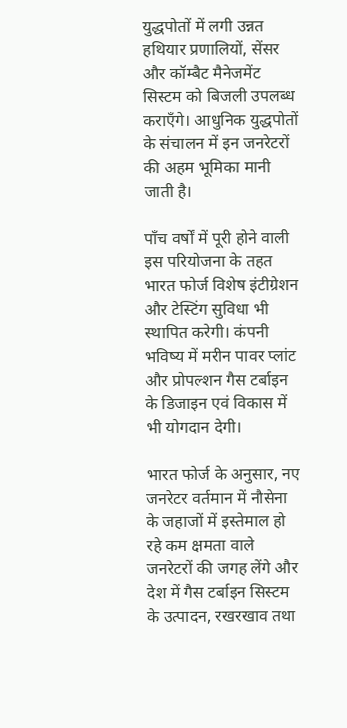युद्धपोतों में लगी उन्नत हथियार प्रणालियों, सेंसर और कॉम्बैट मैनेजमेंट सिस्टम को बिजली उपलब्ध कराएँगे। आधुनिक युद्धपोतों के संचालन में इन जनरेटरों की अहम भूमिका मानी जाती है।

पाँच वर्षों में पूरी होने वाली इस परियोजना के तहत भारत फोर्ज विशेष इंटीग्रेशन और टेस्टिंग सुविधा भी स्थापित करेगी। कंपनी भविष्य में मरीन पावर प्लांट और प्रोपल्शन गैस टर्बाइन के डिजाइन एवं विकास में भी योगदान देगी।

भारत फोर्ज के अनुसार, नए जनरेटर वर्तमान में नौसेना के जहाजों में इस्तेमाल हो रहे कम क्षमता वाले जनरेटरों की जगह लेंगे और देश में गैस टर्बाइन सिस्टम के उत्पादन, रखरखाव तथा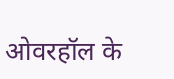ओवरहॉल के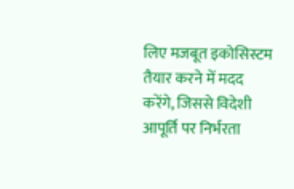लिए मजबूत इकोसिस्टम तैयार करने में मदद करेंगे, जिससे विदेशी आपूर्ति पर निर्भरता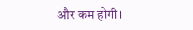और कम होगी।